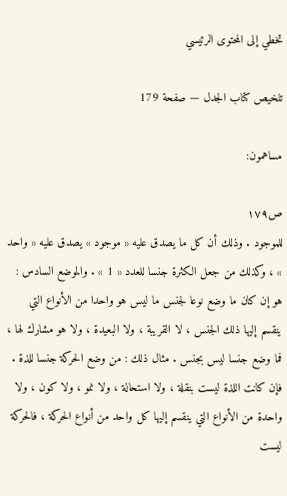تخطي إلى المحتوى الرئيسي

تلخيص كتاب الجدل — صفحة 179

مساهمون:

ص١٧٩
للموجود . وذلك أن كل ما يصدق عليه « موجود » يصدق عليه « واحد » ، وكذلك من جعل الكثرة جنسا للعدد « 1 » . والموضع السادس : هو إن كان ما وضع نوعا لجنس ما ليس هو واحدا من الأنواع التي ينقسم إليها ذلك الجنس ، لا القريبة ، ولا البعيدة ، ولا هو مشارك لها ، فما وضع جنسا ليس بجنس . مثال ذلك : من وضع الحركة جنسا للذة . فإن كانت اللذة ليست بنقلة ، ولا استحالة ، ولا نمو ، ولا كون ، ولا واحدة من الأنواع التي ينقسم إليها كل واحد من أنواع الحركة ، فالحركة ليست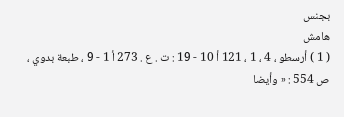بجنس
هامش
( 1 ) أرسطو ، 4 ، 1 ، 121 أ 10 - 19 : ت . ع . 273 أ 1 - 9 ، طبعة بدوي ، ص 554 : « وأيضا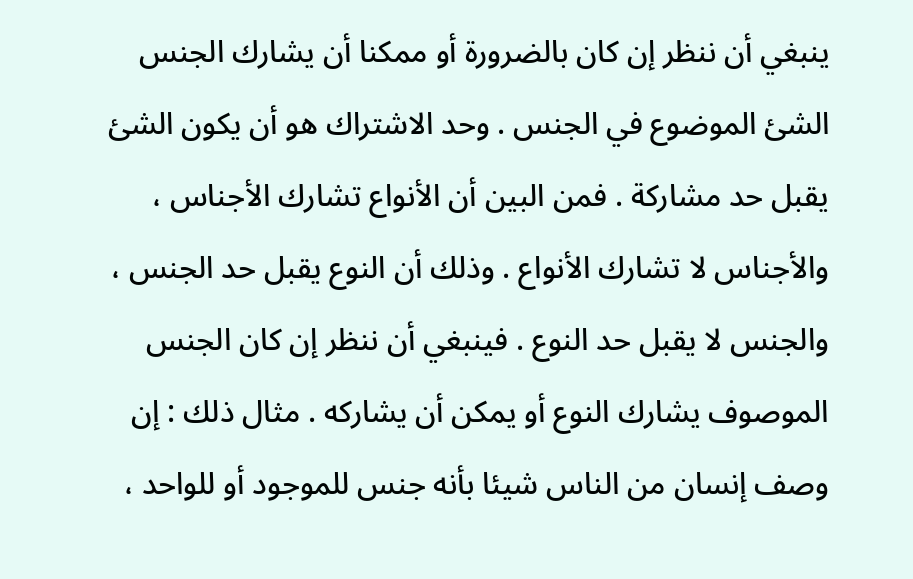ينبغي أن ننظر إن كان بالضرورة أو ممكنا أن يشارك الجنس الشئ الموضوع في الجنس . وحد الاشتراك هو أن يكون الشئ يقبل حد مشاركة . فمن البين أن الأنواع تشارك الأجناس ، والأجناس لا تشارك الأنواع . وذلك أن النوع يقبل حد الجنس ، والجنس لا يقبل حد النوع . فينبغي أن ننظر إن كان الجنس الموصوف يشارك النوع أو يمكن أن يشاركه . مثال ذلك : إن وصف إنسان من الناس شيئا بأنه جنس للموجود أو للواحد ،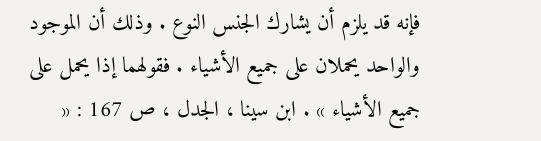فإنه قد يلزم أن يشارك الجنس النوع . وذلك أن الموجود والواحد يحملان على جميع الأشياء . فقولهما إذا يحمل على جميع الأشياء » . ابن سينا ، الجدل ، ص 167 : «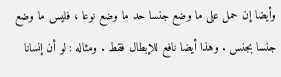وأيضا إن حمل على ما وضع جنسا حد ما وضع نوعا ، فليس ما وضع جنسا بجنس . وهذا أيضا نافع للإبطال فقط . ومثاله : لو أن إنسانا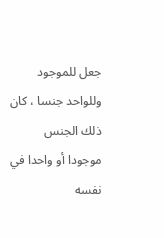جعل للموجود وللواحد جنسا ، كان ذلك الجنس موجودا أو واحدا في نفسه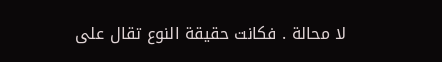لا محالة . فكانت حقيقة النوع تقال على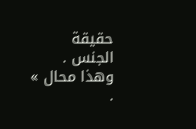حقيقة الجنس . وهذا محال » .